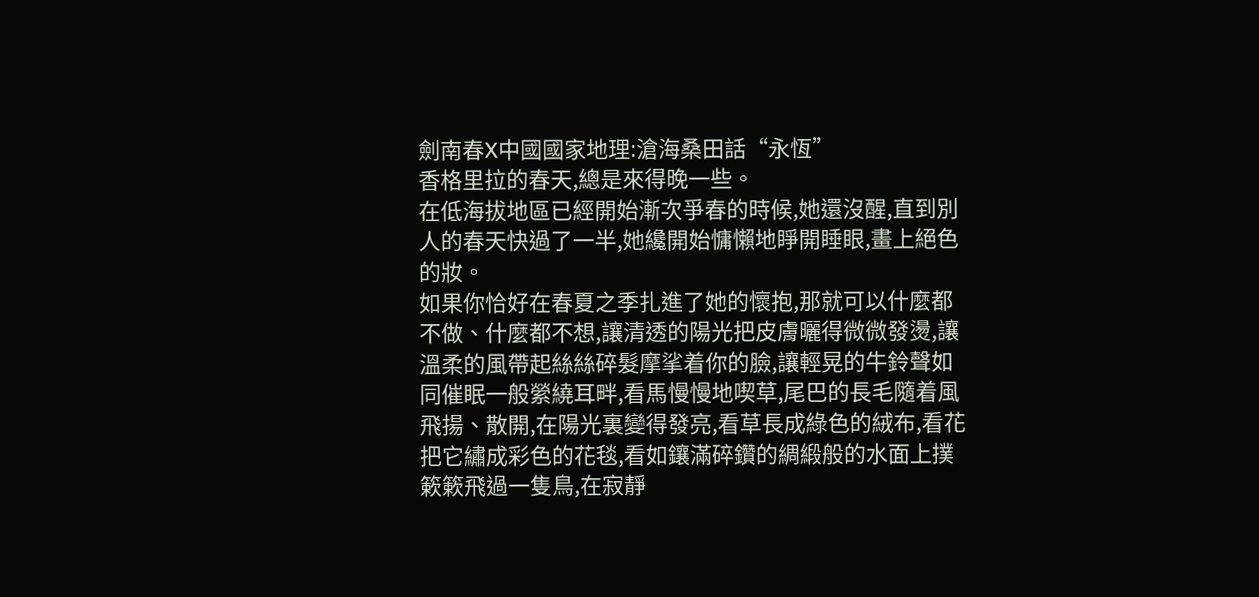劍南春X中國國家地理:滄海桑田話“永恆”
香格里拉的春天,總是來得晚一些。
在低海拔地區已經開始漸次爭春的時候,她還沒醒,直到別人的春天快過了一半,她纔開始慵懶地睜開睡眼,畫上絕色的妝。
如果你恰好在春夏之季扎進了她的懷抱,那就可以什麼都不做、什麼都不想,讓清透的陽光把皮膚曬得微微發燙,讓溫柔的風帶起絲絲碎髮摩挲着你的臉,讓輕晃的牛鈴聲如同催眠一般縈繞耳畔,看馬慢慢地喫草,尾巴的長毛隨着風飛揚、散開,在陽光裏變得發亮,看草長成綠色的絨布,看花把它繡成彩色的花毯,看如鑲滿碎鑽的綢緞般的水面上撲簌簌飛過一隻鳥,在寂靜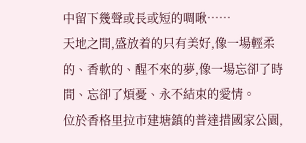中留下幾聲或長或短的啁啾……
天地之間,盛放着的只有美好,像一場輕柔的、香軟的、醒不來的夢,像一場忘卻了時間、忘卻了煩憂、永不結束的愛情。
位於香格里拉市建塘鎮的普達措國家公園,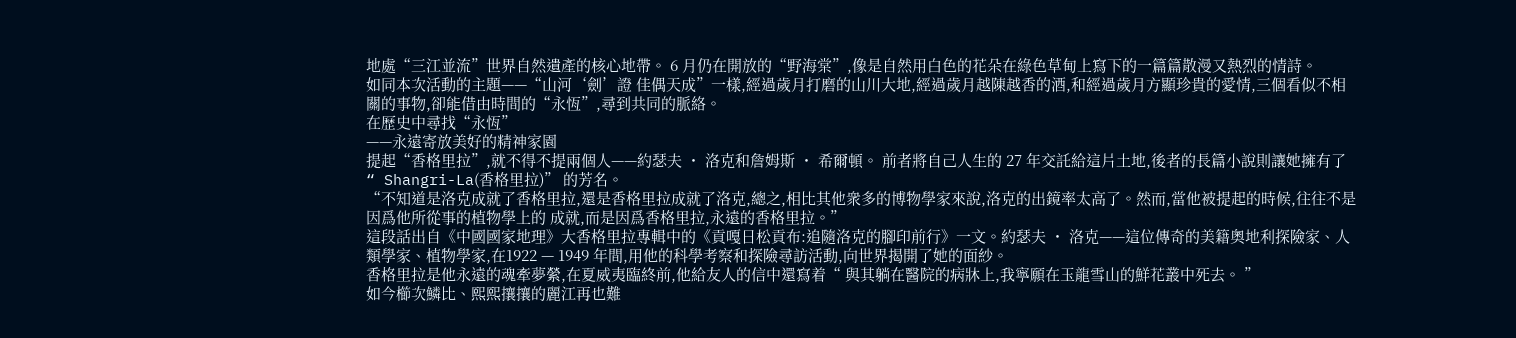地處“三江並流”世界自然遺產的核心地帶。 6 月仍在開放的“野海棠”,像是自然用白色的花朵在綠色草甸上寫下的一篇篇散漫又熱烈的情詩。
如同本次活動的主題——“山河‘劍’證 佳偶天成”一樣,經過歲月打磨的山川大地,經過歲月越陳越香的酒,和經過歲月方顯珍貴的愛情,三個看似不相關的事物,卻能借由時間的“永恆”,尋到共同的脈絡。
在歷史中尋找“永恆”
——永遠寄放美好的精神家園
提起“香格里拉”,就不得不提兩個人——約瑟夫 ・ 洛克和詹姆斯 ・ 希爾頓。 前者將自己人生的 27 年交託給這片土地,後者的長篇小說則讓她擁有了“ Shangri-La(香格里拉)” 的芳名。
“不知道是洛克成就了香格里拉,還是香格里拉成就了洛克,總之,相比其他衆多的博物學家來說,洛克的出鏡率太高了。然而,當他被提起的時候,往往不是因爲他所從事的植物學上的 成就,而是因爲香格里拉,永遠的香格里拉。”
這段話出自《中國國家地理》大香格里拉專輯中的《貢嘎日松貢布:追隨洛克的腳印前行》一文。約瑟夫 ・ 洛克——這位傳奇的美籍奧地利探險家、人類學家、植物學家,在1922 — 1949 年間,用他的科學考察和探險尋訪活動,向世界揭開了她的面紗。
香格里拉是他永遠的魂牽夢縈,在夏威夷臨終前,他給友人的信中還寫着“ 與其躺在醫院的病牀上,我寧願在玉龍雪山的鮮花叢中死去。 ”
如今櫛次鱗比、熙熙攘攘的麗江再也難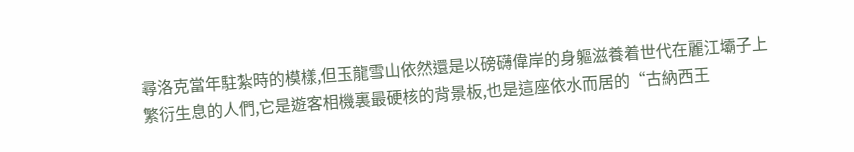尋洛克當年駐紮時的模樣,但玉龍雪山依然還是以磅礴偉岸的身軀滋養着世代在麗江壩子上繁衍生息的人們,它是遊客相機裏最硬核的背景板,也是這座依水而居的“古納西王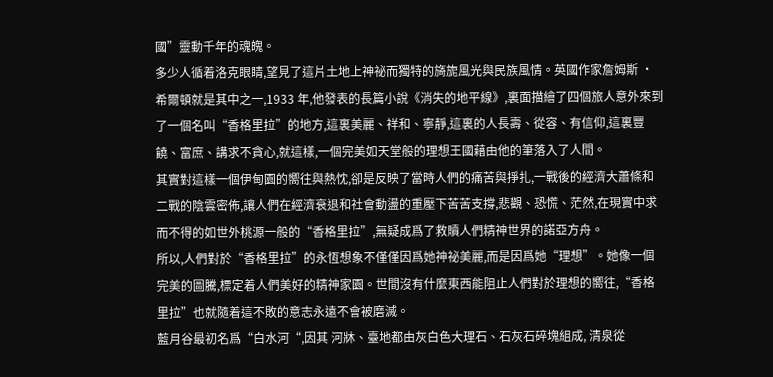國”靈動千年的魂魄。
多少人循着洛克眼睛,望見了這片土地上神祕而獨特的旖旎風光與民族風情。英國作家詹姆斯 ・ 希爾頓就是其中之一,1933 年,他發表的長篇小說《消失的地平線》,裏面描繪了四個旅人意外來到了一個名叫“香格里拉”的地方,這裏美麗、祥和、寧靜,這裏的人長壽、從容、有信仰,這裏豐饒、富庶、講求不貪心,就這樣,一個完美如天堂般的理想王國藉由他的筆落入了人間。
其實對這樣一個伊甸園的嚮往與熱忱,卻是反映了當時人們的痛苦與掙扎,一戰後的經濟大蕭條和二戰的陰雲密佈,讓人們在經濟衰退和社會動盪的重壓下苦苦支撐,悲觀、恐慌、茫然,在現實中求而不得的如世外桃源一般的“香格里拉”,無疑成爲了救贖人們精神世界的諾亞方舟。
所以,人們對於“香格里拉”的永恆想象不僅僅因爲她神祕美麗,而是因爲她“理想”。她像一個完美的圖騰,標定着人們美好的精神家園。世間沒有什麼東西能阻止人們對於理想的嚮往,“香格里拉”也就隨着這不敗的意志永遠不會被磨滅。
藍月谷最初名爲“白水河“,因其 河牀、臺地都由灰白色大理石、石灰石碎塊組成, 清泉從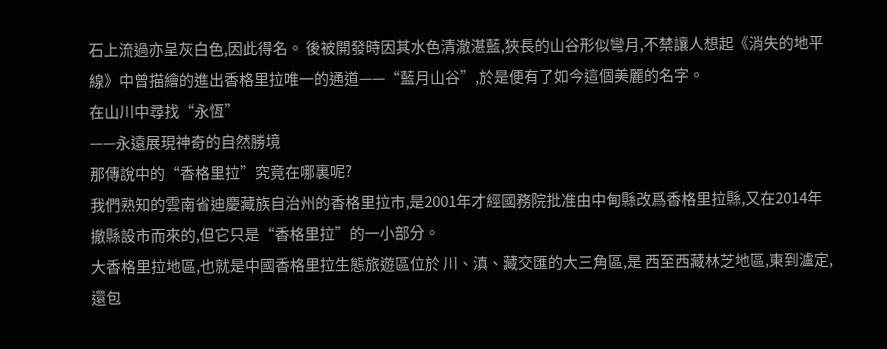石上流過亦呈灰白色,因此得名。 後被開發時因其水色清澈湛藍,狹長的山谷形似彎月,不禁讓人想起《消失的地平線》中曾描繪的進出香格里拉唯一的通道——“藍月山谷”,於是便有了如今這個美麗的名字。
在山川中尋找“永恆”
——永遠展現神奇的自然勝境
那傳說中的“香格里拉”究竟在哪裏呢?
我們熟知的雲南省迪慶藏族自治州的香格里拉市,是2001年才經國務院批准由中甸縣改爲香格里拉縣,又在2014年撤縣設市而來的,但它只是“香格里拉”的一小部分。
大香格里拉地區,也就是中國香格里拉生態旅遊區位於 川、滇、藏交匯的大三角區,是 西至西藏林芝地區,東到瀘定,還包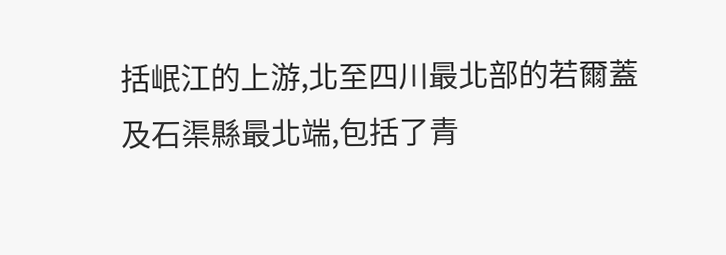括岷江的上游,北至四川最北部的若爾蓋及石渠縣最北端,包括了青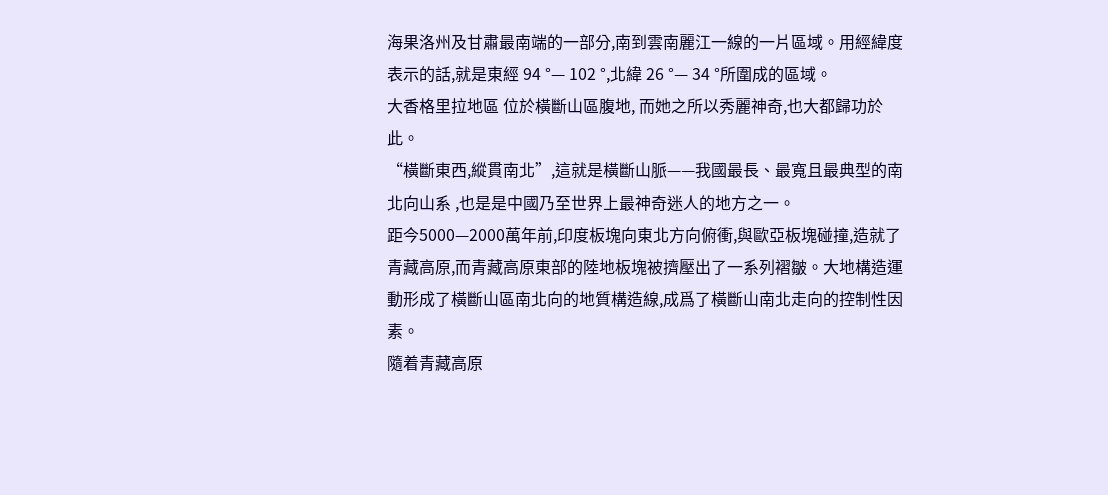海果洛州及甘肅最南端的一部分,南到雲南麗江一線的一片區域。用經緯度表示的話,就是東經 94 °— 102 °,北緯 26 °— 34 °所圍成的區域。
大香格里拉地區 位於橫斷山區腹地, 而她之所以秀麗神奇,也大都歸功於此。
“橫斷東西,縱貫南北”,這就是橫斷山脈——我國最長、最寬且最典型的南北向山系 ,也是是中國乃至世界上最神奇迷人的地方之一。
距今5000—2000萬年前,印度板塊向東北方向俯衝,與歐亞板塊碰撞,造就了青藏高原,而青藏高原東部的陸地板塊被擠壓出了一系列褶皺。大地構造運動形成了橫斷山區南北向的地質構造線,成爲了橫斷山南北走向的控制性因素。
隨着青藏高原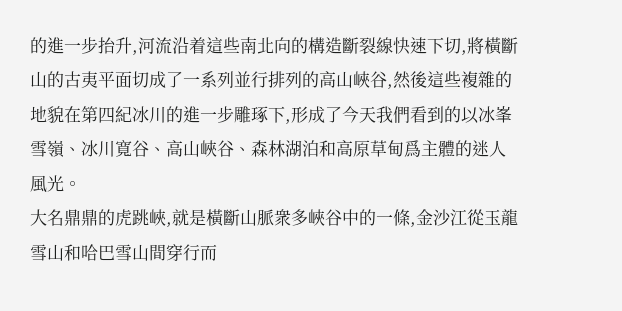的進一步抬升,河流沿着這些南北向的構造斷裂線快速下切,將橫斷山的古夷平面切成了一系列並行排列的高山峽谷,然後這些複雜的地貌在第四紀冰川的進一步雕琢下,形成了今天我們看到的以冰峯雪嶺、冰川寬谷、高山峽谷、森林湖泊和高原草甸爲主體的迷人風光。
大名鼎鼎的虎跳峽,就是橫斷山脈衆多峽谷中的一條,金沙江從玉龍雪山和哈巴雪山間穿行而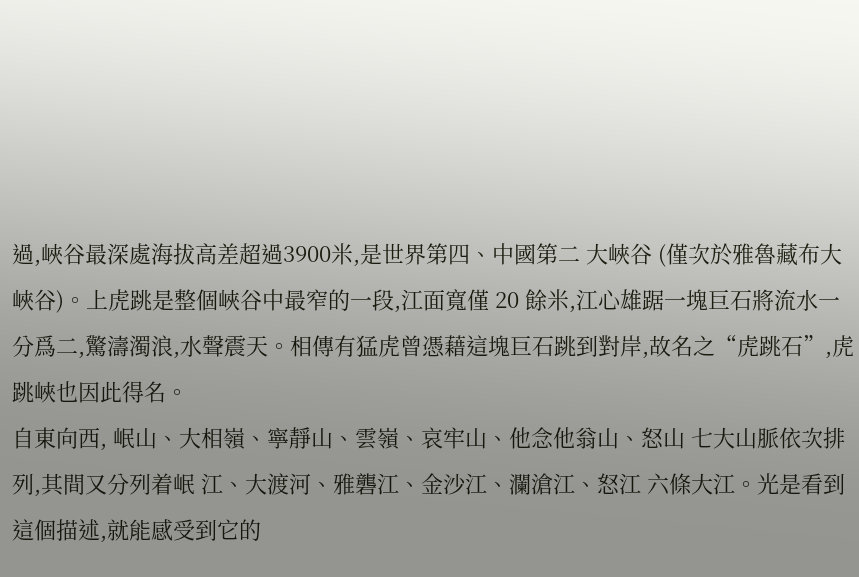過,峽谷最深處海拔高差超過3900米,是世界第四、中國第二 大峽谷 (僅次於雅魯藏布大峽谷)。上虎跳是整個峽谷中最窄的一段,江面寬僅 20 餘米,江心雄踞一塊巨石將流水一分爲二,驚濤濁浪,水聲震天。相傳有猛虎曾憑藉這塊巨石跳到對岸,故名之“虎跳石”,虎跳峽也因此得名。
自東向西, 岷山、大相嶺、寧靜山、雲嶺、哀牢山、他念他翁山、怒山 七大山脈依次排列,其間又分列着岷 江、大渡河、雅礱江、金沙江、瀾滄江、怒江 六條大江。光是看到這個描述,就能感受到它的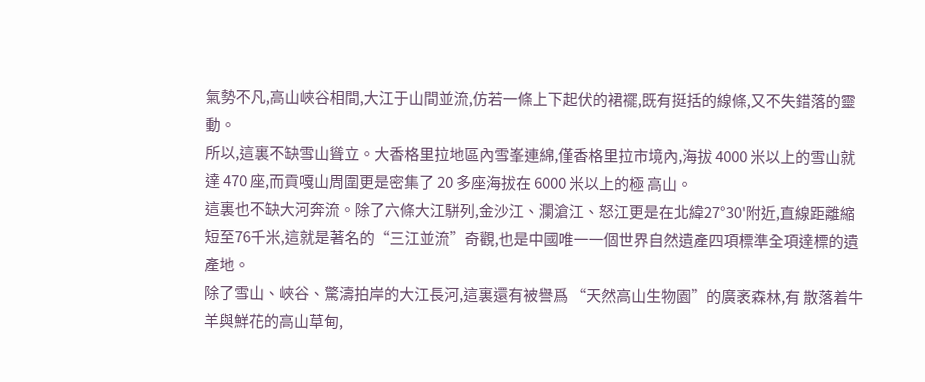氣勢不凡,高山峽谷相間,大江于山間並流,仿若一條上下起伏的裙襬,既有挺括的線條,又不失錯落的靈動。
所以,這裏不缺雪山聳立。大香格里拉地區內雪峯連綿,僅香格里拉市境內,海拔 4000 米以上的雪山就達 470 座,而貢嘎山周圍更是密集了 20 多座海拔在 6000 米以上的極 高山。
這裏也不缺大河奔流。除了六條大江駢列,金沙江、瀾滄江、怒江更是在北緯27°30'附近,直線距離縮短至76千米,這就是著名的“三江並流”奇觀,也是中國唯一一個世界自然遺產四項標準全項達標的遺產地。
除了雪山、峽谷、驚濤拍岸的大江長河,這裏還有被譽爲 “天然高山生物園”的廣袤森林,有 散落着牛羊與鮮花的高山草甸,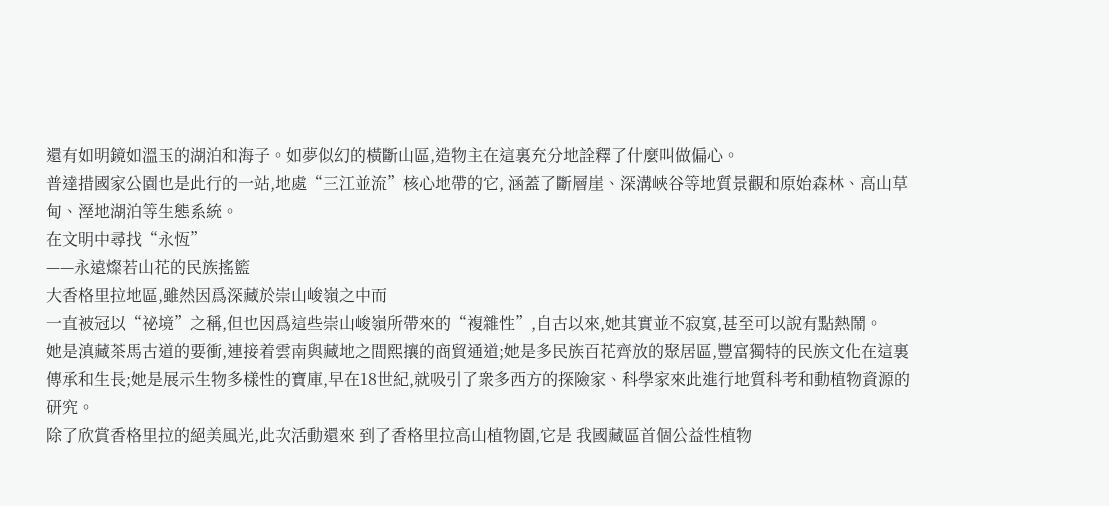還有如明鏡如溫玉的湖泊和海子。如夢似幻的橫斷山區,造物主在這裏充分地詮釋了什麼叫做偏心。
普達措國家公園也是此行的一站,地處“三江並流”核心地帶的它, 涵蓋了斷層崖、深溝峽谷等地質景觀和原始森林、高山草甸、溼地湖泊等生態系統。
在文明中尋找“永恆”
——永遠燦若山花的民族搖籃
大香格里拉地區,雖然因爲深藏於崇山峻嶺之中而
一直被冠以“祕境”之稱,但也因爲這些崇山峻嶺所帶來的“複雜性”,自古以來,她其實並不寂寞,甚至可以說有點熱鬧。
她是滇藏茶馬古道的要衝,連接着雲南與藏地之間熙攘的商貿通道;她是多民族百花齊放的聚居區,豐富獨特的民族文化在這裏傳承和生長;她是展示生物多樣性的寶庫,早在18世紀,就吸引了衆多西方的探險家、科學家來此進行地質科考和動植物資源的研究。
除了欣賞香格里拉的絕美風光,此次活動還來 到了香格里拉高山植物園,它是 我國藏區首個公益性植物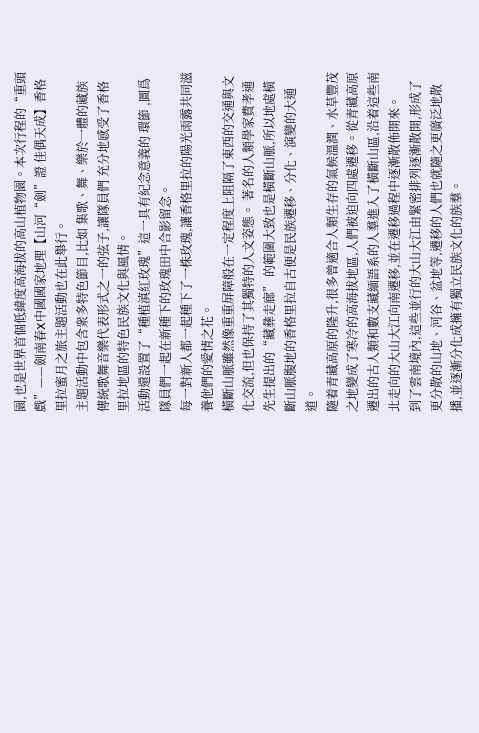園,也是世界首個低緯度高海拔的高山植物園。本次行程的“重頭戲”——劍南春X中國國家地理【山河“劍”證 佳偶天成】香格里拉蜜月之旅主題活動也在此舉行。
主題活動中包含衆多特色節目,比如 集歌、舞、樂於一體的藏族 傳統歌舞音樂代表形式之一的弦子,讓隊員們 充分地感受了香格里拉地區的特色民族文化與風情。
活動還設置了“種植滇紅玫瑰”這一具有紀念意義的 環節 ,圖爲隊員們一起在新種下的玫瑰田中合影留念。
每一對新人都一起種下了一株玫瑰,讓香格里拉的陽光雨露共同滋養他們的愛情之花。
橫斷山脈雖然像重重屏障般在一定程度上阻隔了東西的交通與文化交流,但也保持了其獨特的人文姿態。 著名的人類學家費孝通先生提出的“藏彝走廊” 的範圍大致也是橫斷山脈,所以地處橫斷山脈腹地的香格里拉自古便是民族遷移、分化、演變的大通道。
隨着青藏高原的隆升,很多曾適合人類生存的氣候溫潤、水草豐茂之地變成了寒冷的高海拔地區,人們被迫向四處遷移。從青藏高原遷出的古人類和數支藏緬語系的人羣進入了橫斷山區,沿着這些南北走向的大山大江向南遷移,並在遷移過程中逐漸散佈開來。
到了雲南境內,這些並行的大山大江由緊密排列逐漸散開,形成了更分散的山地、河谷、盆地等,遷移的人們也就隨之更廣泛地散播,並逐漸分化成擁有獨立民族文化的族羣。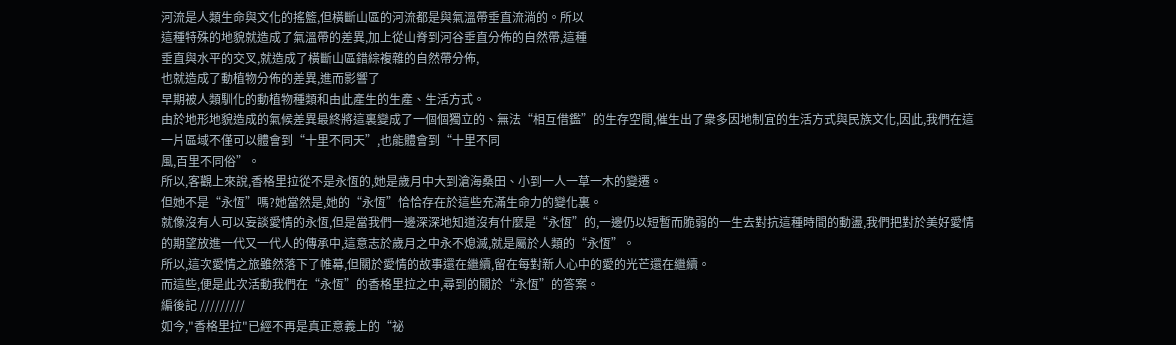河流是人類生命與文化的搖籃,但橫斷山區的河流都是與氣溫帶垂直流淌的。所以
這種特殊的地貌就造成了氣溫帶的差異,加上從山脊到河谷垂直分佈的自然帶,這種
垂直與水平的交叉,就造成了橫斷山區錯綜複雜的自然帶分佈,
也就造成了動植物分佈的差異,進而影響了
早期被人類馴化的動植物種類和由此產生的生產、生活方式。
由於地形地貌造成的氣候差異最終將這裏變成了一個個獨立的、無法“相互借鑑”的生存空間,催生出了衆多因地制宜的生活方式與民族文化,因此,我們在這一片區域不僅可以體會到“十里不同天”,也能體會到“十里不同
風,百里不同俗”。
所以,客觀上來說,香格里拉從不是永恆的,她是歲月中大到滄海桑田、小到一人一草一木的變遷。
但她不是“永恆”嗎?她當然是,她的“永恆”恰恰存在於這些充滿生命力的變化裏。
就像沒有人可以妄談愛情的永恆,但是當我們一邊深深地知道沒有什麼是“永恆”的,一邊仍以短暫而脆弱的一生去對抗這種時間的動盪,我們把對於美好愛情的期望放進一代又一代人的傳承中,這意志於歲月之中永不熄滅,就是屬於人類的“永恆”。
所以,這次愛情之旅雖然落下了帷幕,但關於愛情的故事還在繼續,留在每對新人心中的愛的光芒還在繼續。
而這些,便是此次活動我們在“永恆”的香格里拉之中,尋到的關於“永恆”的答案。
編後記 /////////
如今,"香格里拉"已經不再是真正意義上的“祕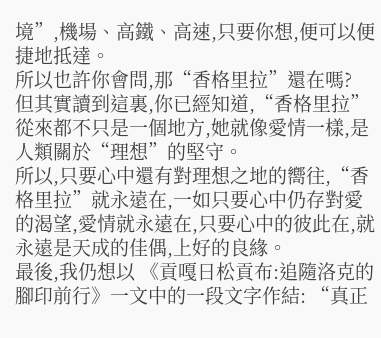境”,機場、高鐵、高速,只要你想,便可以便捷地抵達。
所以也許你會問,那“香格里拉”還在嗎?
但其實讀到這裏,你已經知道,“香格里拉”從來都不只是一個地方,她就像愛情一樣,是人類關於“理想”的堅守。
所以,只要心中還有對理想之地的嚮往,“香格里拉”就永遠在,一如只要心中仍存對愛的渴望,愛情就永遠在,只要心中的彼此在,就永遠是天成的佳偶,上好的良緣。
最後,我仍想以 《貢嘎日松貢布:追隨洛克的腳印前行》一文中的一段文字作結: “真正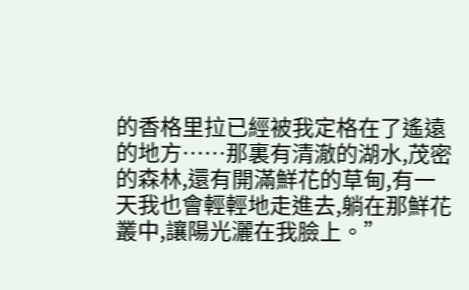的香格里拉已經被我定格在了遙遠的地方……那裏有清澈的湖水,茂密的森林,還有開滿鮮花的草甸,有一天我也會輕輕地走進去,躺在那鮮花叢中,讓陽光灑在我臉上。”